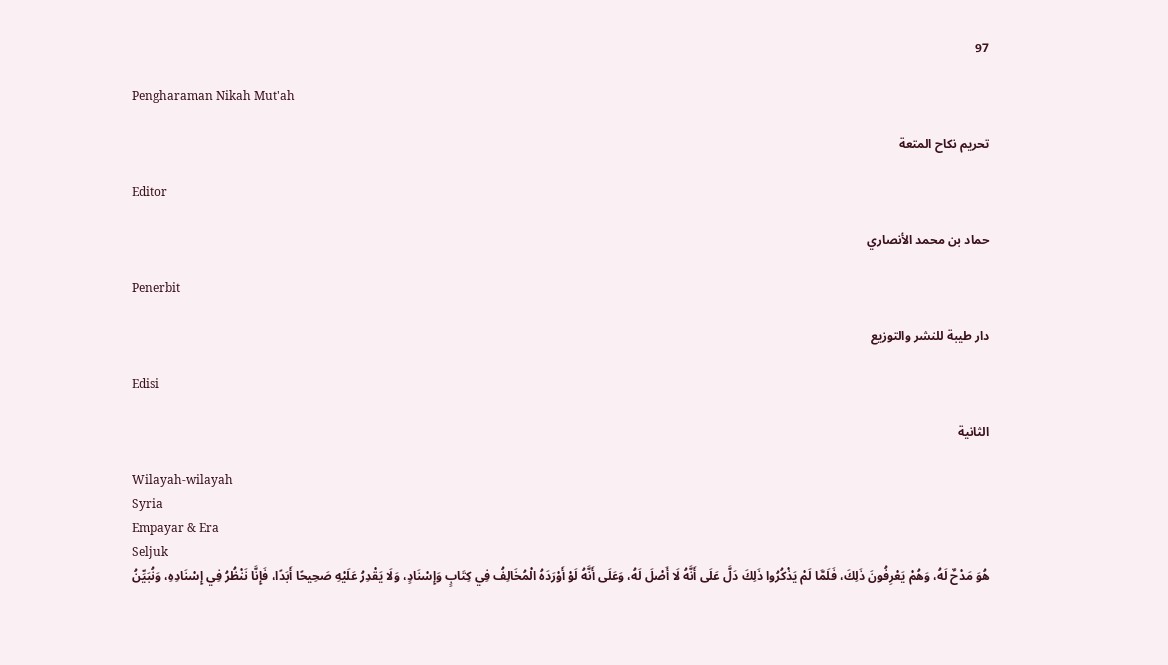97

Pengharaman Nikah Mut'ah

تحريم نكاح المتعة

Editor

حماد بن محمد الأنصاري

Penerbit

دار طيبة للنشر والتوزيع

Edisi

الثانية

Wilayah-wilayah
Syria
Empayar & Era
Seljuk
هُوَ مَدْحٌ لَهُ، وَهُمْ يَعْرِفُونَ ذَلِكَ، فَلَمَّا لَمْ يَذْكُرُوا ذَلِكَ دَلَّ عَلَى أَنَّهُ لَا أَصْلَ لَهُ، وَعَلَى أَنَّهُ لَوْ أَوْرَدَهُ الْمُخَالِفُ فِي كِتَابٍ وَإِسْنَادٍ، وَلَا يَقْدِرُ عَلَيْهِ صَحِيحًا أَبَدًا، فَإِنَّا نَنْظُرُ فِي إِسْنَادِهِ، وَنُبَيِّنُ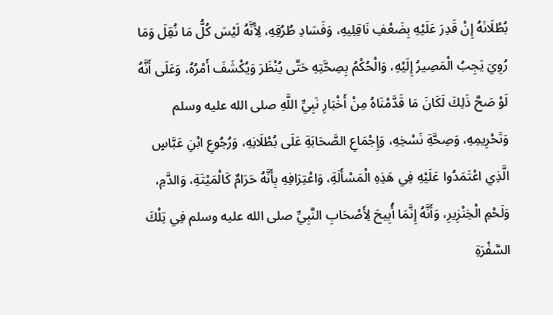بُطْلَانَهُ إِنْ قَدِرَ عَلَيْهِ بِضَعْفِ نَاقِلِيهِ، وَفَسَادِ طُرُقِهِ، لِأَنَّهُ لَيْسَ كُلُّ مَا نُقِلَ وَمَا رُوِيَ يَجِبُ الْمَصِيرُ إِلَيْهِ، وَالْحُكْمُ بِصِحَّتِهِ حَتَّى يُنْظَرَ وَيُكْشَفَ أَمْرُهُ، وَعَلَى أَنَّهُ لَوْ صَحَّ ذَلِكَ لَكَانَ مَا قَدَّمْنَاهُ مِنْ أَخْبَارِ نَبِيِّ اللَّهِ صلى الله عليه وسلم وَتَحْرِيمِهِ، وَصِحَّةِ نَسْخِهِ، وَإِجْمَاعِ الصَّحَابَةِ عَلَى بُطْلَانِهِ، وَرُجُوعِ ابْنِ عَبَّاسٍ الَّذِي اعْتَمَدُوا عَلَيْهِ فِي هَذِهِ الْمَسْأَلَةِ، وَاعْتِرَافِهِ بِأَنَّهُ حَرَامٌ كَالْمَيْتَةِ، وَالدَّمِ، وَلَحْمِ الْخِنْزِيرِ، وَأَنَّهُ إِنَّمَا أُبِيحَ لِأَصْحَابِ النَّبِيِّ صلى الله عليه وسلم فِي تِلْكَ السَّفْرَةِ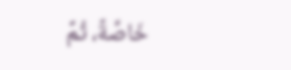خَاصَّةً، ثُمَّ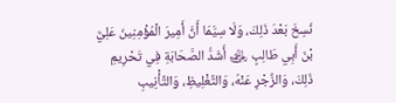نُسِخَ بَعْدَ ذَلِكَ، وَلَا سِيَّمَا أَنَّ أَمِيرَ الْمُؤْمِنِينَ عَلِيَّ بْنَ أَبِي طَالِبٍ ﵁ أَشَدُّ الصَّحَابَةِ فِي تَحْرِيمِ ذَلِكَ، وَالزَّجْرِ عَنْهُ، وَالتَّغْلِيظِ، وَالتَّأْنِيبِ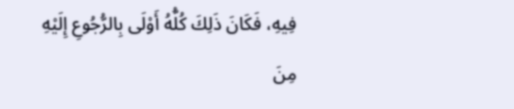فِيهِ، فَكَانَ ذَلِكَ كُلُّهُ أَوْلَى بِالرُّجُوعِ إِلَيْهِ مِنَ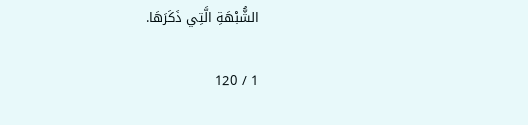الشُّبْهَةِ الَّتِي ذَكَرَهَا.

1 / 120